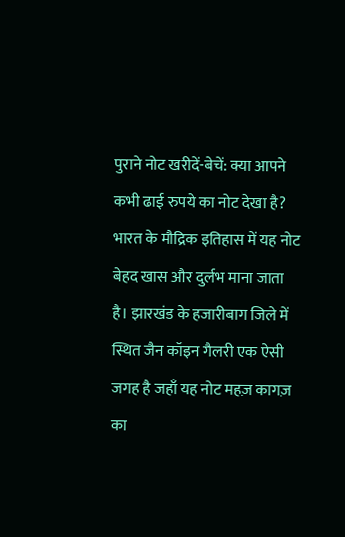पुराने नोट खरीदें-बेचें: क्या आपने कभी ढाई रुपये का नोट देखा है? भारत के मौद्रिक इतिहास में यह नोट बेहद खास और दुर्लभ माना जाता है। झारखंड के हजारीबाग जिले में स्थित जैन कॉइन गैलरी एक ऐसी जगह है जहाँ यह नोट महज़ कागज़ का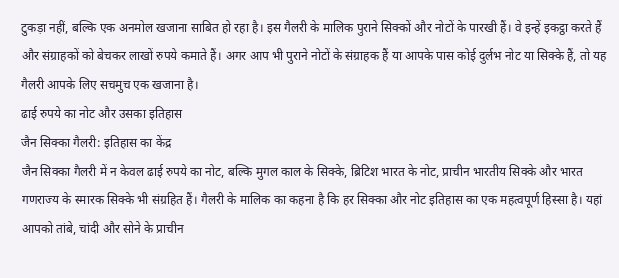टुकड़ा नहीं, बल्कि एक अनमोल खजाना साबित हो रहा है। इस गैलरी के मालिक पुराने सिक्कों और नोटों के पारखी हैं। वे इन्हें इकट्ठा करते हैं और संग्राहकों को बेचकर लाखों रुपये कमाते हैं। अगर आप भी पुराने नोटों के संग्राहक हैं या आपके पास कोई दुर्लभ नोट या सिक्के हैं, तो यह गैलरी आपके लिए सचमुच एक खजाना है।
ढाई रुपये का नोट और उसका इतिहास
जैन सिक्का गैलरी: इतिहास का केंद्र
जैन सिक्का गैलरी में न केवल ढाई रुपये का नोट, बल्कि मुगल काल के सिक्के, ब्रिटिश भारत के नोट, प्राचीन भारतीय सिक्के और भारत गणराज्य के स्मारक सिक्के भी संग्रहित हैं। गैलरी के मालिक का कहना है कि हर सिक्का और नोट इतिहास का एक महत्वपूर्ण हिस्सा है। यहां आपको तांबे, चांदी और सोने के प्राचीन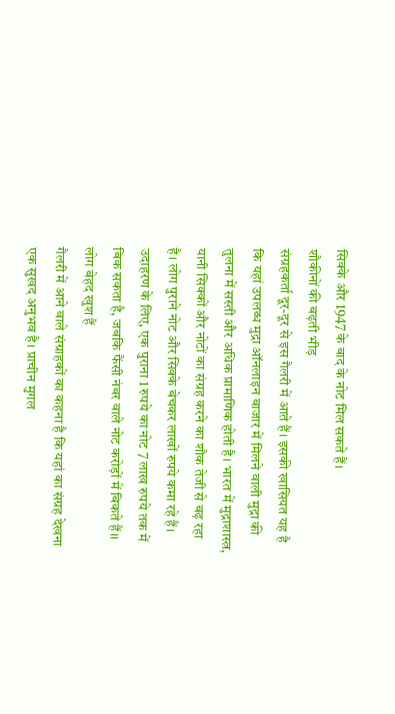सिक्के और 1947 के बाद के नोट मिल सकते हैं।
शौकीनों की बढ़ती भीड़
संग्रहकर्ता दूर-दूर से इस गैलरी में आते हैं। इसकी खासियत यह है कि यहां उपलब्ध मुद्रा ऑनलाइन बाजार में मिलने वाली मुद्रा की तुलना में सस्ती और अधिक प्रामाणिक होती है। भारत में मुद्राशास्त्र, यानी सिक्कों और नोटों का संग्रह करने का शौक तेजी से बढ़ रहा है। लोग पुराने नोट और सिक्के बेचकर लाखों रुपये कमा रहे हैं। उदाहरण के लिए, एक पुराना 1 रुपये का नोट 7 लाख रुपये तक में बिक सकता है, जबकि फैंसी नंबर वाले नोट करोड़ों में बिकते हैं।।
लोग बेहद खुश हैं
गैलरी में आने वाले संग्राहकों का कहना है कि यहां का संग्रह देखना एक सुखद अनुभव है। प्राचीन मुगल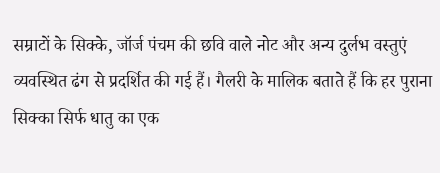सम्राटों के सिक्के, जॉर्ज पंचम की छवि वाले नोट और अन्य दुर्लभ वस्तुएं व्यवस्थित ढंग से प्रदर्शित की गई हैं। गैलरी के मालिक बताते हैं कि हर पुराना सिक्का सिर्फ धातु का एक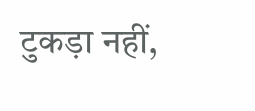टुकड़ा नहीं,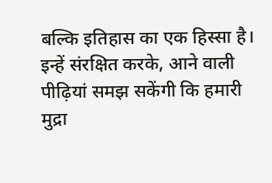बल्कि इतिहास का एक हिस्सा है। इन्हें संरक्षित करके, आने वाली पीढ़ियां समझ सकेंगी कि हमारी मुद्रा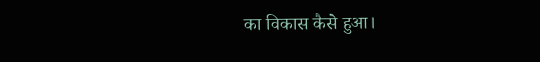का विकास कैसे हुआ।